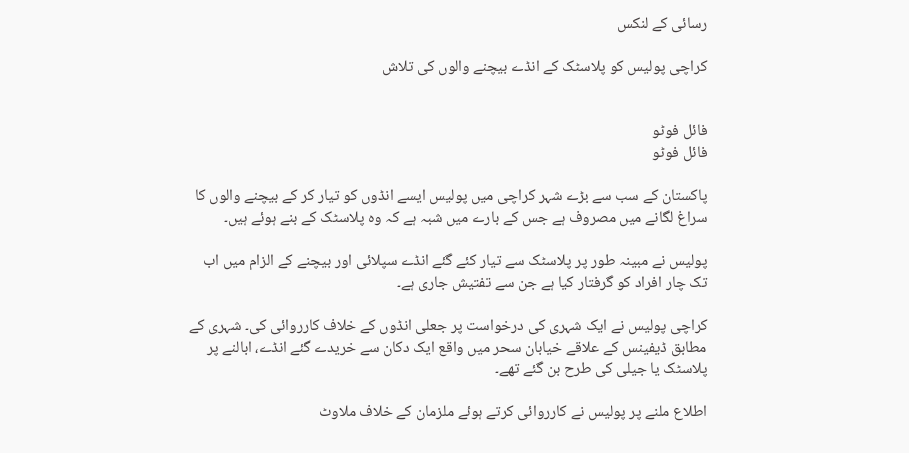رسائی کے لنکس

کراچی پولیس کو پلاسٹک کے انڈے بیچنے والوں کی تلاش


فائل فوٹو
فائل فوٹو

پاکستان کے سب سے بڑے شہر کراچی میں پولیس ایسے انڈوں کو تیار کر کے بیچنے والوں کا سراغ لگانے میں مصروف ہے جس کے بارے میں شبہ ہے کہ وہ پلاسٹک کے بنے ہوئے ہیں۔

پولیس نے مبینہ طور پر پلاسٹک سے تیار کئے گئے انڈے سپلائی اور بیچنے کے الزام میں اب تک چار افراد کو گرفتار کیا ہے جن سے تفتیش جاری ہے۔

کراچی پولیس نے ایک شہری کی درخواست پر جعلی انڈوں کے خلاف کارروائی کی۔ شہری کے مطابق ڈیفینس کے علاقے خیابان سحر میں واقع ایک دکان سے خریدے گئے انڈے، ابالنے پر پلاسٹک یا جیلی کی طرح بن گئے تھے۔

اطلاع ملنے پر پولیس نے کارروائی کرتے ہوئے ملزمان کے خلاف ملاوٹ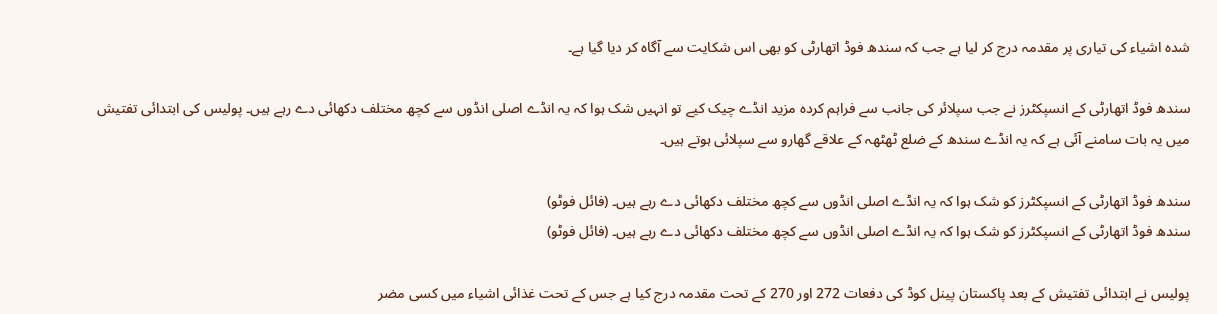شدہ اشیاء کی تیاری پر مقدمہ درج کر لیا ہے جب کہ سندھ فوڈ اتھارٹی کو بھی اس شکایت سے آگاہ کر دیا گیا ہے۔

سندھ فوڈ اتھارٹی کے انسپکٹرز نے جب سپلائر کی جانب سے فراہم کردہ مزید انڈے چیک کیے تو انہیں شک ہوا کہ یہ انڈے اصلی انڈوں سے کچھ مختلف دکھائی دے رہے ہیں۔ پولیس کی ابتدائی تفتیش میں یہ بات سامنے آئی ہے کہ یہ انڈے سندھ کے ضلع ٹھٹھہ کے علاقے گھارو سے سپلائی ہوتے ہیں۔

سندھ فوڈ اتھارٹی کے انسپکٹرز کو شک ہوا کہ یہ انڈے اصلی انڈوں سے کچھ مختلف دکھائی دے رہے ہیں۔ (فائل فوٹو)
سندھ فوڈ اتھارٹی کے انسپکٹرز کو شک ہوا کہ یہ انڈے اصلی انڈوں سے کچھ مختلف دکھائی دے رہے ہیں۔ (فائل فوٹو)

پولیس نے ابتدائی تفتیش کے بعد پاکستان پینل کوڈ کی دفعات 272 اور 270 کے تحت مقدمہ درج کیا ہے جس کے تحت غذائی اشیاء میں کسی مضر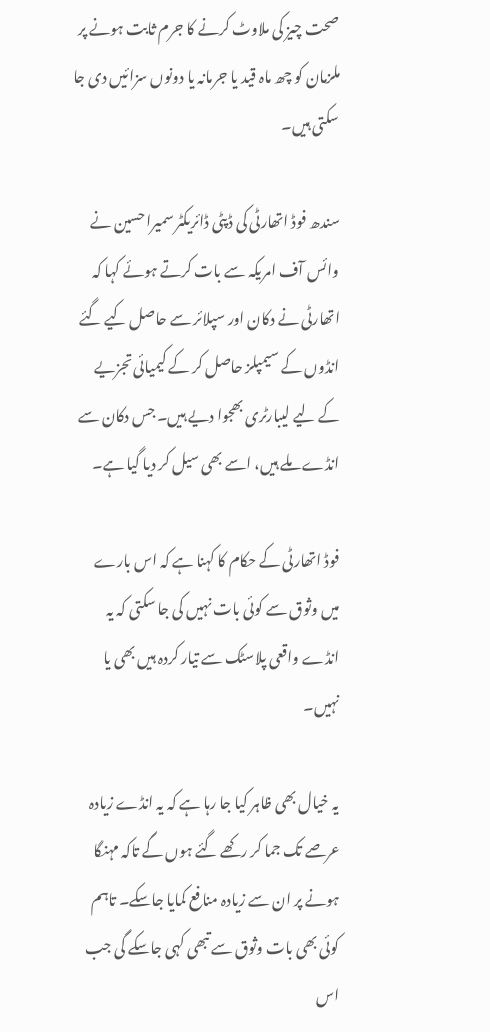صحت چیز کی ملاوٹ کرنے کا جرم ثابت ہونے پر ملزمان کو چھ ماہ قید یا جرمانہ یا دونوں سزائیں دی جا سکتی ہیں۔

سندھ فوڈ اتھارٹی کی ڈپٹی ڈائریکٹر سمیرا حسین نے وائس آف امریکہ سے بات کرتے ہوئے کہا کہ اتھارٹی نے دکان اور سپلائر سے حاصل کیے گئے انڈوں کے سیمپلز حاصل کر کے کیمیائی تجزیے کے لیے لیبارٹری بھجوا دیے ہیں۔ جس دکان سے انڈے ملے ہیں، اسے بھی سیل کر دیا گیا ہے۔

فوڈ اتھارٹی کے حکام کا کہنا ہے کہ اس بارے میں وثوق سے کوئی بات نہیں کی جا سکتی کہ یہ انڈے واقعی پلاسٹک سے تیار کردہ ہیں بھی یا نہیں۔

یہ خیال بھی ظاہر کیا جا رہا ہے کہ یہ انڈے زیادہ عرصے تک جما کر رکھے گئے ہوں گے تاکہ مہنگا ہونے پر ان سے زیادہ منافع کمایا جاسکے۔ تاہم کوئی بھی بات وثوق سے تبھی کہی جاسکے گی جب اس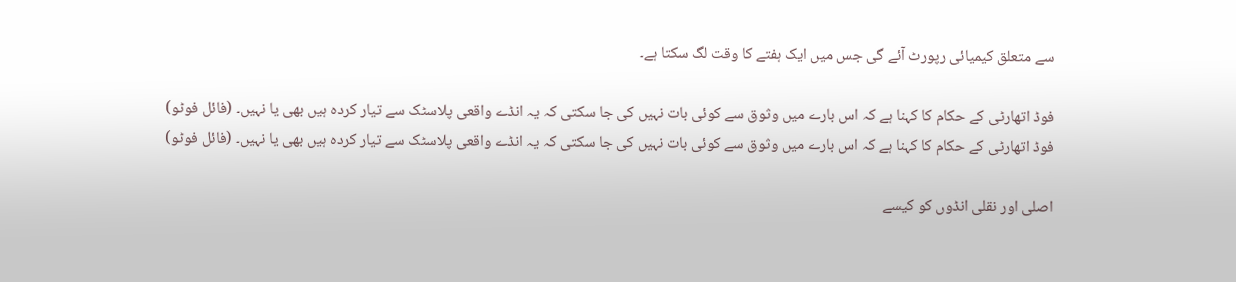سے متعلق کیمیائی رپورٹ آئے گی جس میں ایک ہفتے کا وقت لگ سکتا ہے۔

فوڈ اتھارٹی کے حکام کا کہنا ہے کہ اس بارے میں وثوق سے کوئی بات نہیں کی جا سکتی کہ یہ انڈے واقعی پلاسٹک سے تیار کردہ ہیں بھی یا نہیں۔ (فائل فوٹو)
فوڈ اتھارٹی کے حکام کا کہنا ہے کہ اس بارے میں وثوق سے کوئی بات نہیں کی جا سکتی کہ یہ انڈے واقعی پلاسٹک سے تیار کردہ ہیں بھی یا نہیں۔ (فائل فوٹو)

اصلی اور نقلی انڈوں کو کیسے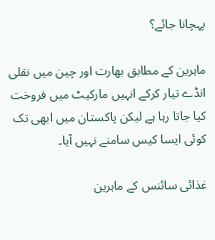پہچانا جائے؟

ماہرین کے مطابق بھارت اور چین میں نقلی انڈے تیار کرکے انہیں مارکیٹ میں فروخت کیا جاتا رہا ہے لیکن پاکستان میں ابھی تک کوئی ایسا کیس سامنے نہیں آیا۔

غذائی سائنس کے ماہرین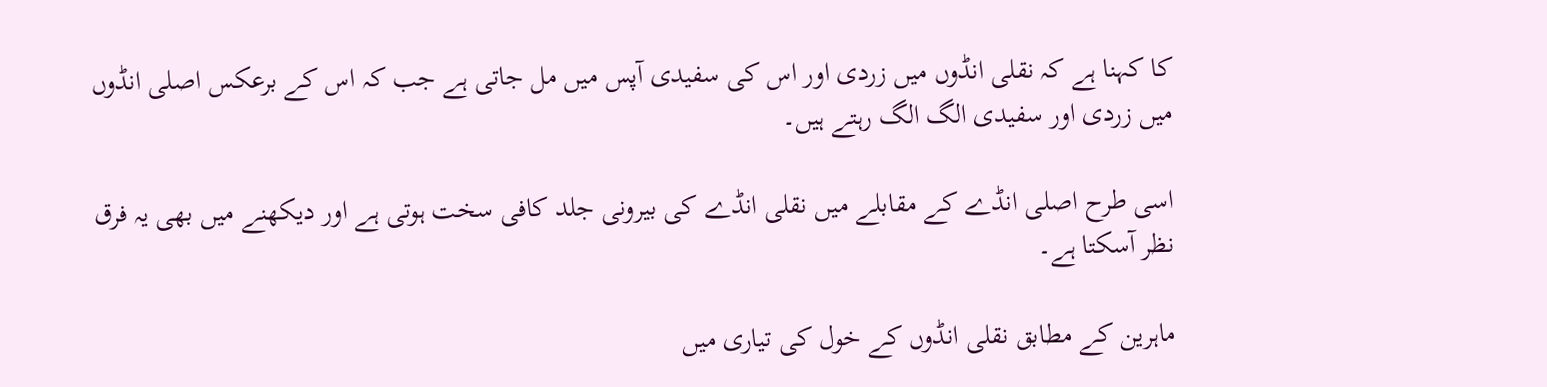کا کہنا ہے کہ نقلی انڈوں میں زردی اور اس کی سفیدی آپس میں مل جاتی ہے جب کہ اس کے برعکس اصلی انڈوں میں زردی اور سفیدی الگ الگ رہتے ہیں۔

اسی طرح اصلی انڈے کے مقابلے میں نقلی انڈے کی بیرونی جلد کافی سخت ہوتی ہے اور دیکھنے میں بھی یہ فرق نظر آسکتا ہے۔

ماہرین کے مطابق نقلی انڈوں کے خول کی تیاری میں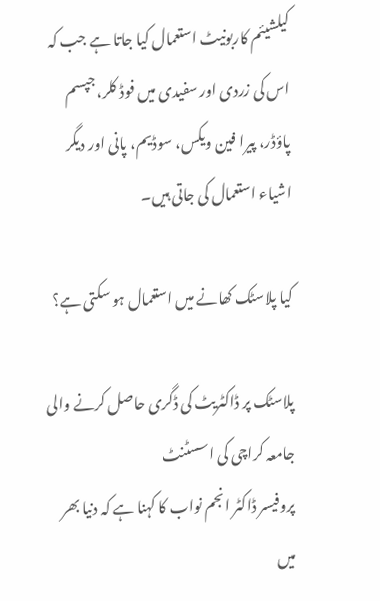کیلشیئم کاربونیٹ استعمال کیا جاتا ہے جب کہ اس کی زردی اور سفیدی میں فوڈ کلر، جپسم پاؤڈر، پیرا فین ویکس، سوڈیم، پانی اور دیگر اشیاء استعمال کی جاتی ہیں۔

کیا پلاسٹک کھانے میں استعمال ہو سکتی ہے؟

پلاسٹک پر ڈاکٹریٹ کی ڈگری حاصل کرنے والی جامعہ کراچی کی اسسٹنٹ
پروفیسر ڈاکٹر انجم نواب کا کہنا ہے کہ دنیا بھر میں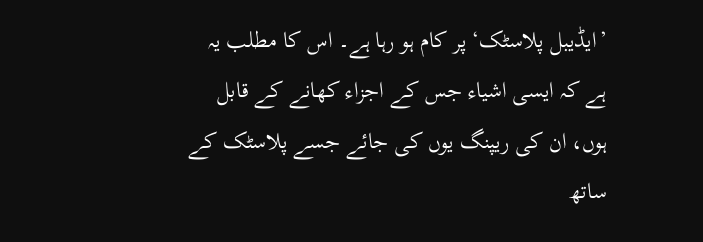’ایڈیبل پلاسٹک‘ پر کام ہو رہا ہے۔ اس کا مطلب یہ ہے کہ ایسی اشیاء جس کے اجزاء کھانے کے قابل ہوں، ان کی ریپنگ یوں کی جائے جسے پلاسٹک کے ساتھ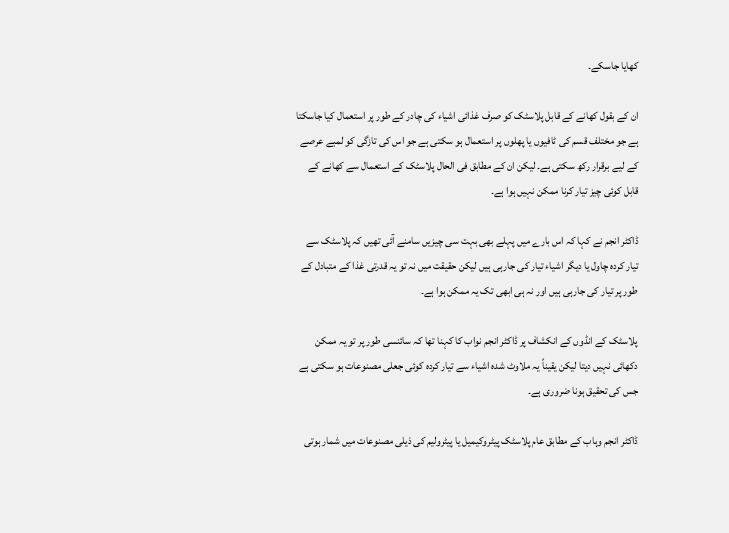کھایا جاسکے۔

ان کے بقول کھانے کے قابل پلاسٹک کو صرف غذائی اشیاء کی چادر کے طور پر استعمال کیا جاسکتا ہے جو مختلف قسم کی ٹافیوں یا پھلوں پر استعمال ہو سکتی ہے جو اس کی تازگی کو لمبے عرصے کے لیے برقرار رکھ سکتی ہے۔ لیکن ان کے مطابق فی الحال پلاسٹک کے استعمال سے کھانے کے قابل کوئی چیز تیار کرنا ممکن نہیں ہوا ہے۔

ڈاکٹر انجم نے کہا کہ اس بارے میں پہلے بھی بہت سی چیزیں سامنے آئی تھیں کہ پلاسٹک سے تیار کردہ چاول یا دیگر اشیاء تیار کی جارہی ہیں لیکن حقیقت میں نہ تو یہ قدرتی غذا کے متبادل کے طور پر تیار کی جارہی ہیں اور نہ ہی ابھی تک یہ ممکن ہوا ہے۔

پلاسٹک کے انڈوں کے انکشاف پر ڈاکٹر انجم نواب کا کہنا تھا کہ سائنسی طور پر تو یہ ممکن دکھائی نہیں دیتا لیکن یقیناً یہ ملاوٹ شدہ اشیاء سے تیار کردہ کوئی جعلی مصنوعات ہو سکتی ہے جس کی تحقیق ہونا ضروری ہے۔

ڈاکٹر انجم وہاب کے مطابق عام پلاسٹک پیٹروکیمیل یا پیٹرولیم کی ذیلی مصنوعات میں شمار ہوتی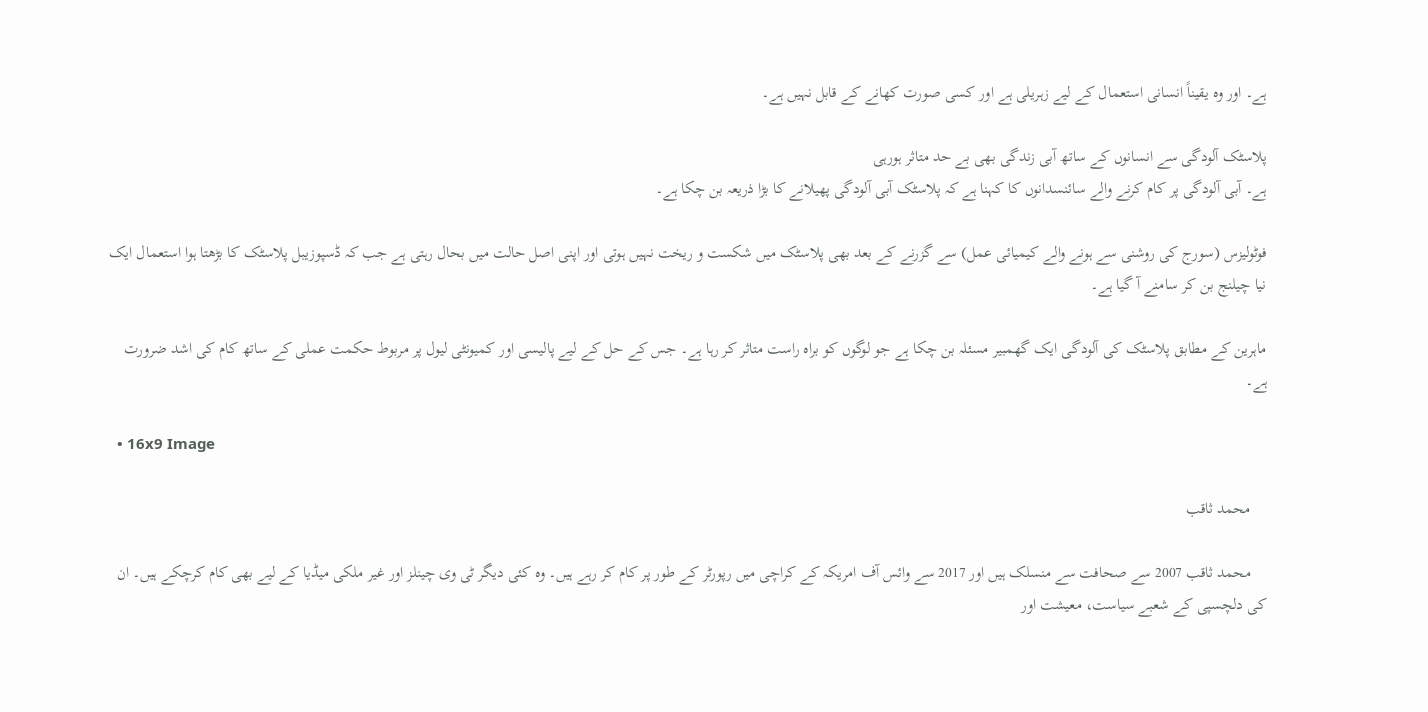ہے۔ اور وہ یقیناً انسانی استعمال کے لیے زہریلی ہے اور کسی صورت کھانے کے قابل نہیں ہے۔

پلاسٹک آلودگی سے انسانوں کے ساتھ آبی زندگی بھی بے حد متاثر ہورہی
ہے۔ آبی آلودگی پر کام کرنے والے سائنسدانوں کا کہنا ہے کہ پلاسٹک آبی آلودگی پھیلانے کا بڑا ذریعہ بن چکا ہے۔

فوٹولیزس (سورج کی روشنی سے ہونے والے کیمیائی عمل) سے گزرنے کے بعد بھی پلاسٹک میں شکست و ریخت نہیں ہوتی اور اپنی اصل حالت میں بحال رہتی ہے جب کہ ڈسپوزیبل پلاسٹک کا بڑھتا ہوا استعمال ایک نیا چیلنج بن کر سامنے آ گیا ہے۔

ماہرین کے مطابق پلاسٹک کی آلودگی ایک گھمبیر مسئلہ بن چکا ہے جو لوگوں کو براہ راست متاثر کر رہا ہے۔ جس کے حل کے لیے پالیسی اور کمیونٹی لیول پر مربوط حکمت عملی کے ساتھ کام کی اشد ضرورت ہے۔

  • 16x9 Image

    محمد ثاقب

    محمد ثاقب 2007 سے صحافت سے منسلک ہیں اور 2017 سے وائس آف امریکہ کے کراچی میں رپورٹر کے طور پر کام کر رہے ہیں۔ وہ کئی دیگر ٹی وی چینلز اور غیر ملکی میڈیا کے لیے بھی کام کرچکے ہیں۔ ان کی دلچسپی کے شعبے سیاست، معیشت اور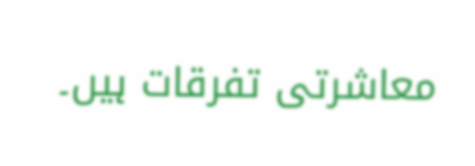معاشرتی تفرقات ہیں۔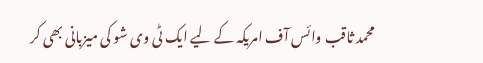محمد ثاقب وائس آف امریکہ کے لیے ایک ٹی وی شو کی میزبانی بھی کر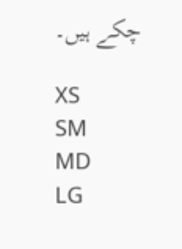چکے ہیں۔

XS
SM
MD
LG